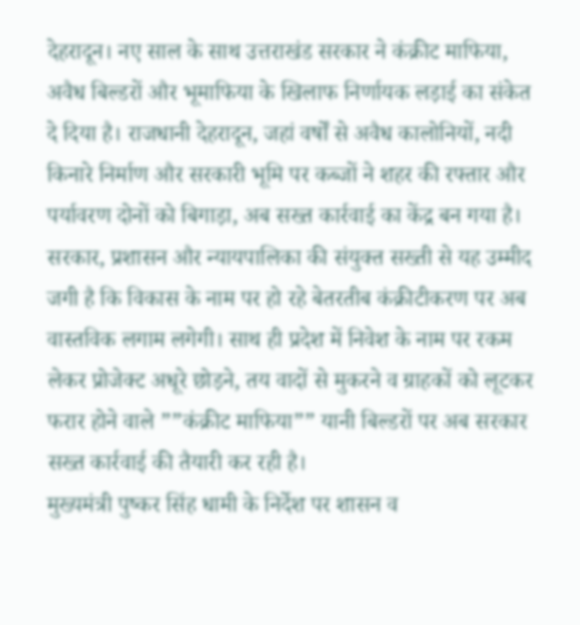देहरादून। नए साल के साथ उत्तराखंड सरकार ने कंक्रीट माफिया, अवैध बिल्डरों और भूमाफिया के खिलाफ निर्णायक लड़ाई का संकेत दे दिया है। राजधानी देहरादून, जहां वर्षों से अवैध कालोनियों, नदी किनारे निर्माण और सरकारी भूमि पर कब्जों ने शहर की रफ्तार और पर्यावरण दोनों को बिगाड़ा, अब सख्त कार्रवाई का केंद्र बन गया है।
सरकार, प्रशासन और न्यायपालिका की संयुक्त सख्ती से यह उम्मीद जगी है कि विकास के नाम पर हो रहे बेतरतीब कंक्रीटीकरण पर अब वास्तविक लगाम लगेगी। साथ ही प्रदेश में निवेश के नाम पर रकम लेकर प्रोजेक्ट अधूरे छोड़ने, तय वादों से मुकरने व ग्राहकों को लूटकर फरार होने वाले ””कंक्रीट माफिया”” यानी बिल्डरों पर अब सरकार सख्त कार्रवाई की तैयारी कर रही है।
मुख्यमंत्री पुष्कर सिंह धामी के निर्देश पर शासन व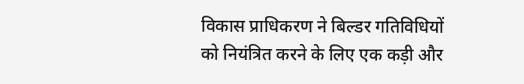विकास प्राधिकरण ने बिल्डर गतिविधियों को नियंत्रित करने के लिए एक कड़ी और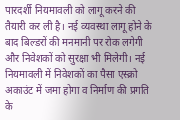पारदर्शी नियमावली को लागू करने की तैयारी कर ली है। नई व्यवस्था लागू होने के बाद बिल्डरों की मनमानी पर रोक लगेगी और निवेशकों को सुरक्षा भी मिलेगी। नई नियमावली में निवेशकों का पैसा एस्क्रो अकाउंट में जमा होगा व निर्माण की प्रगति के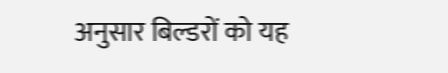अनुसार बिल्डरों को यह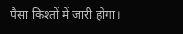पैसा किश्तों में जारी होगा।